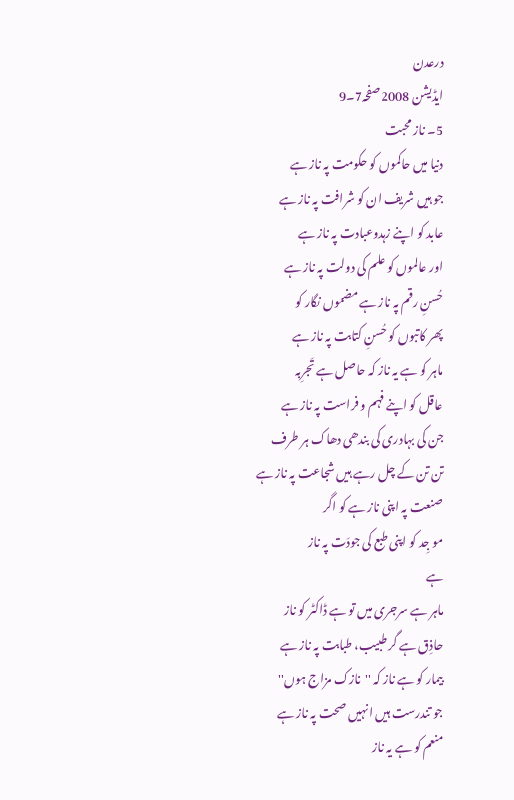درعدن
ایڈیشن 2008صفحہ7۔9
5۔ ناز محبت
دنیا میں حاکموں کو حکومت پہ ناز ہے
جو ہیں شریف ان کو شرافت پہ ناز ہے
عابد کو اپنے زہدوعبادت پہ ناز ہے
اور عالموں کو علم کی دولت پہ ناز ہے
حُسنِ رقم پہ ناز ہے مضموں نگار کو
پھر کاتبوں کو حُسنِ کتابت پہ ناز ہے
ماہر کو ہے یہ ناز کہ حاصل ہے تَجرِبہ
عاقل کو اپنے فہم و فراست پہ ناز ہے
جن کی بہادری کی بندھی دھاک ہر طرف
تن تن کے چل رہے ہیں شجاعت پہ ناز ہے
صنعت پہ اپنی ناز ہے کو اگر
مو جِد کو اپنی طبع کی جودَت پہ ناز
ہے
ماہر ہے سرجری میں تو ہے ڈاکٹر کو ناز
حاذِق ہے گر طبیب، طبابت پہ ناز ہے
بیمار کو ہے ناز کہ ''نازک مزاج ہوں''
جو تندرست ہیں انہیں صحت پہ ناز ہے
منعم کو ہے یہ ناز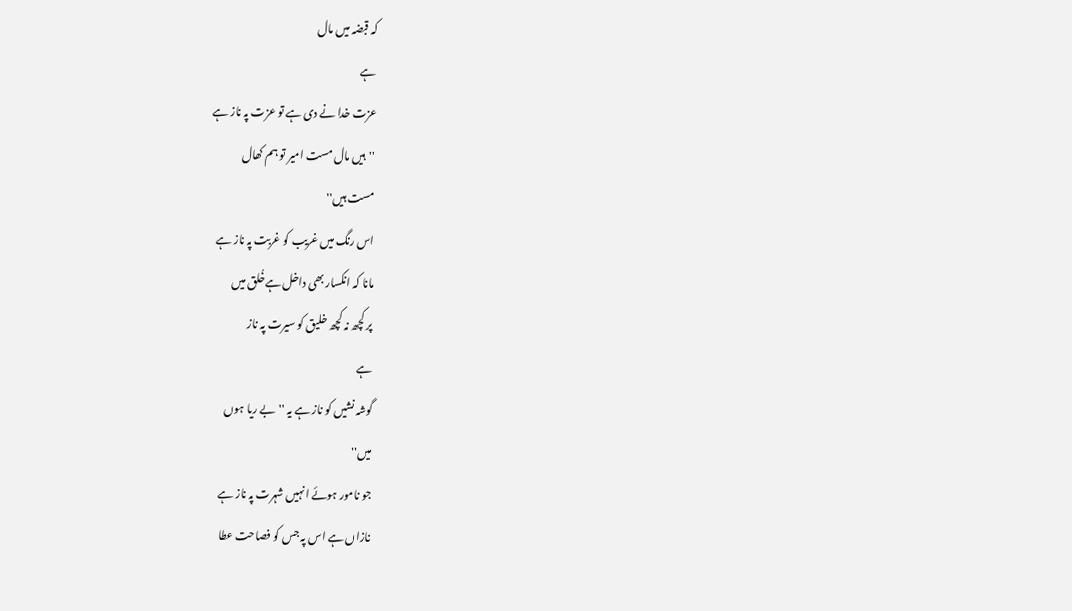کہ قبضہ میں مال
ہے
عزت خدا نے دی ہے تو عزت پہ ناز ہے
''ہیں مال مست امیر تو ہم کھال
مست ہیں''
اس رنگ میں غریب کو غربت پہ ناز ہے
مانا کہ انکسار بھی داخل ہےخُلق میں
پر کچھ نہ کچھ خلیق کو سیرت پہ ناز
ہے
گوشہ نشیں کو ناز ہے یہ ''بے ریا ہوں
میں''
جو نامور ہوئے انہیں شہرت پہ ناز ہے
نازاں ہے اس پہ جس کو فصاحت عطا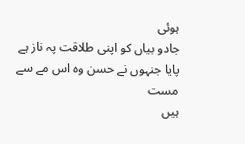ہوئی
جادو بیاں کو اپنی طلاقت پہ ناز ہے
پایا جنہوں نے حسن وہ اس مے سے مست
ہیں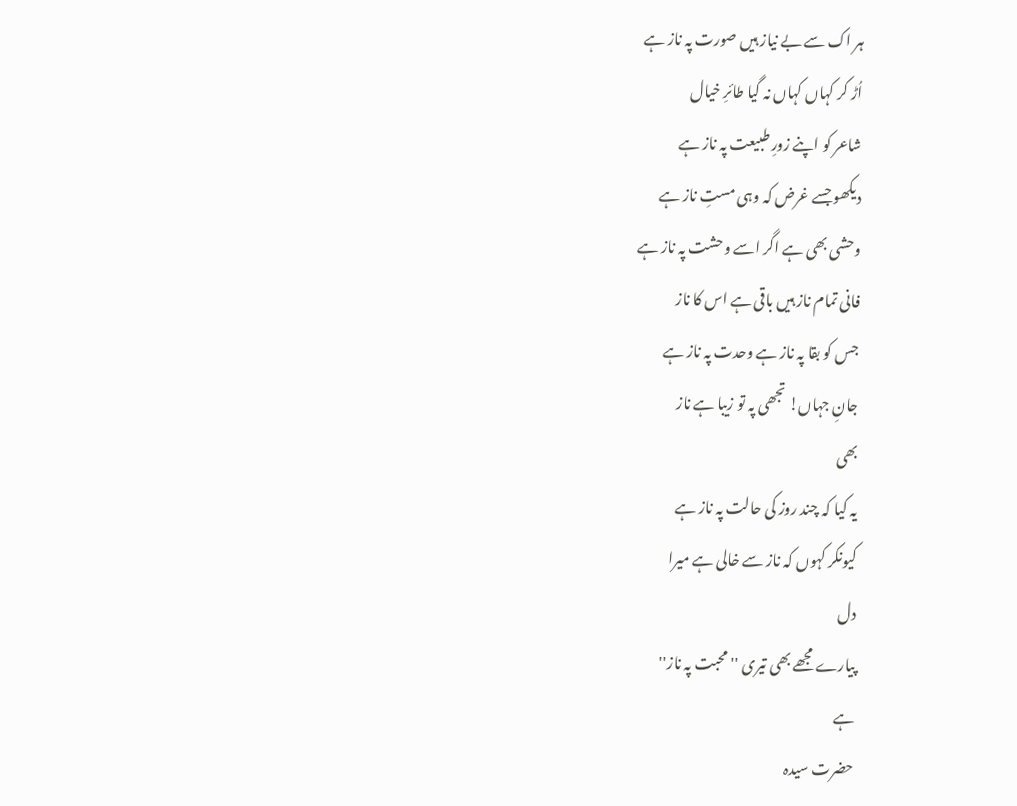ہر اک سے بے نیاز ہیں صورت پہ ناز ہے
اُڑ کر کہاں کہاں نہ گیا طائرِ خیال
شاعر کو اپنے زورِ طبیعت پہ ناز ہے
دیکھو جسے غرض کہ وہی مستِ ناز ہے
وحشی بھی ہے اگر اسے وحشت پہ ناز ہے
فانی تمام ناز ہیں باقی ہے اس کا ناز
جس کو بقا پہ ناز ہے وحدت پہ ناز ہے
جانِ جہاں! تجھی پہ تو زیبا ہے ناز
بھی
یہ کیا کہ چند روز کی حالت پہ ناز ہے
کیونکر کہوں کہ ناز سے خالی ہے میرا
دل
پیارے مجھے بھی تیری ''محبت پہ ناز''
ہے
حضرت سیدہ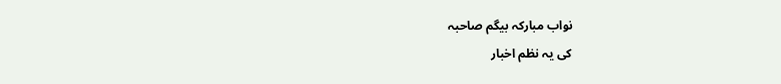نواب مبارکہ بیگم صاحبہ
کی یہ نظم اخبار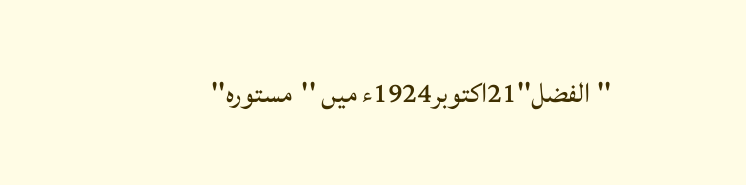''الفضل''21اکتوبر1924ء میں ''مستورہ''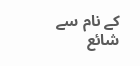کے نام سے شائع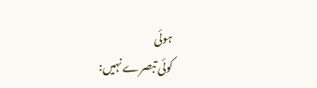ہوئی
کوئی تبصرے نہیں: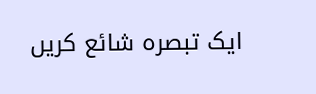ایک تبصرہ شائع کریں